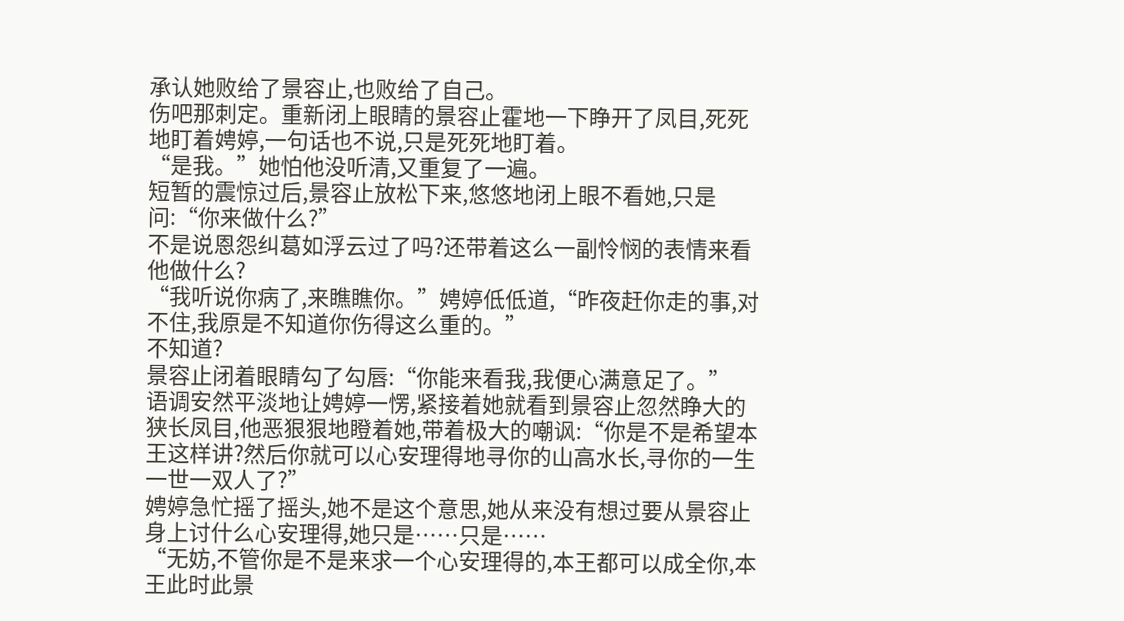承认她败给了景容止,也败给了自己。
伤吧那刺定。重新闭上眼睛的景容止霍地一下睁开了凤目,死死地盯着娉婷,一句话也不说,只是死死地盯着。
“是我。”她怕他没听清,又重复了一遍。
短暂的震惊过后,景容止放松下来,悠悠地闭上眼不看她,只是问:“你来做什么?”
不是说恩怨纠葛如浮云过了吗?还带着这么一副怜悯的表情来看他做什么?
“我听说你病了,来瞧瞧你。”娉婷低低道,“昨夜赶你走的事,对不住,我原是不知道你伤得这么重的。”
不知道?
景容止闭着眼睛勾了勾唇:“你能来看我,我便心满意足了。”
语调安然平淡地让娉婷一愣,紧接着她就看到景容止忽然睁大的狭长凤目,他恶狠狠地瞪着她,带着极大的嘲讽:“你是不是希望本王这样讲?然后你就可以心安理得地寻你的山高水长,寻你的一生一世一双人了?”
娉婷急忙摇了摇头,她不是这个意思,她从来没有想过要从景容止身上讨什么心安理得,她只是……只是……
“无妨,不管你是不是来求一个心安理得的,本王都可以成全你,本王此时此景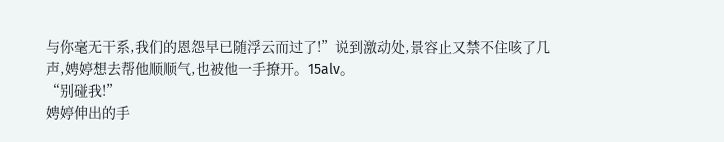与你毫无干系,我们的恩怨早已随浮云而过了!”说到激动处,景容止又禁不住咳了几声,娉婷想去帮他顺顺气,也被他一手撩开。15alv。
“别碰我!”
娉婷伸出的手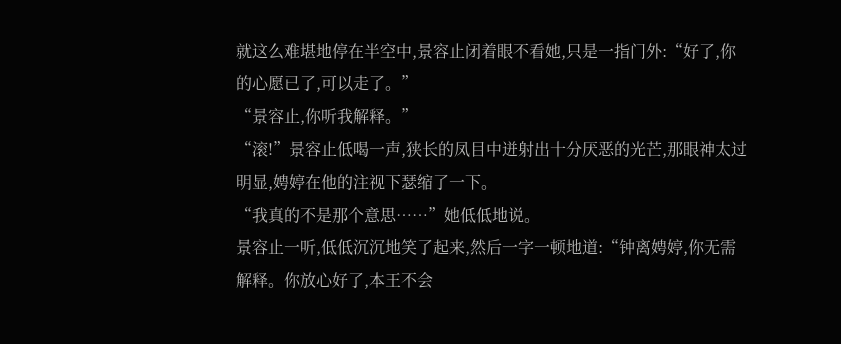就这么难堪地停在半空中,景容止闭着眼不看她,只是一指门外:“好了,你的心愿已了,可以走了。”
“景容止,你听我解释。”
“滚!”景容止低喝一声,狭长的凤目中迸射出十分厌恶的光芒,那眼神太过明显,娉婷在他的注视下瑟缩了一下。
“我真的不是那个意思……”她低低地说。
景容止一听,低低沉沉地笑了起来,然后一字一顿地道:“钟离娉婷,你无需解释。你放心好了,本王不会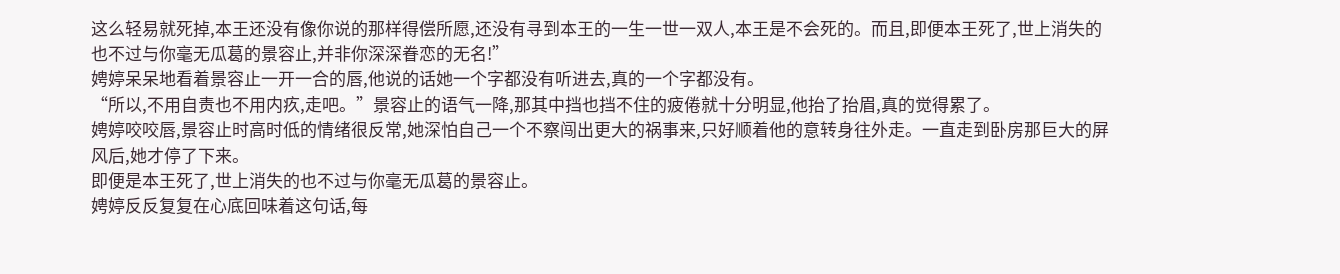这么轻易就死掉,本王还没有像你说的那样得偿所愿,还没有寻到本王的一生一世一双人,本王是不会死的。而且,即便本王死了,世上消失的也不过与你毫无瓜葛的景容止,并非你深深眷恋的无名!”
娉婷呆呆地看着景容止一开一合的唇,他说的话她一个字都没有听进去,真的一个字都没有。
“所以,不用自责也不用内疚,走吧。”景容止的语气一降,那其中挡也挡不住的疲倦就十分明显,他抬了抬眉,真的觉得累了。
娉婷咬咬唇,景容止时高时低的情绪很反常,她深怕自己一个不察闯出更大的祸事来,只好顺着他的意转身往外走。一直走到卧房那巨大的屏风后,她才停了下来。
即便是本王死了,世上消失的也不过与你毫无瓜葛的景容止。
娉婷反反复复在心底回味着这句话,每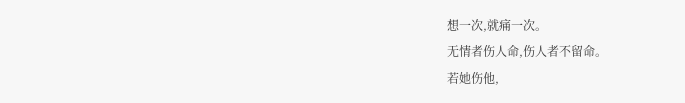想一次,就痛一次。
无情者伤人命,伤人者不留命。
若她伤他,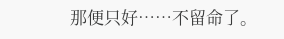那便只好……不留命了。